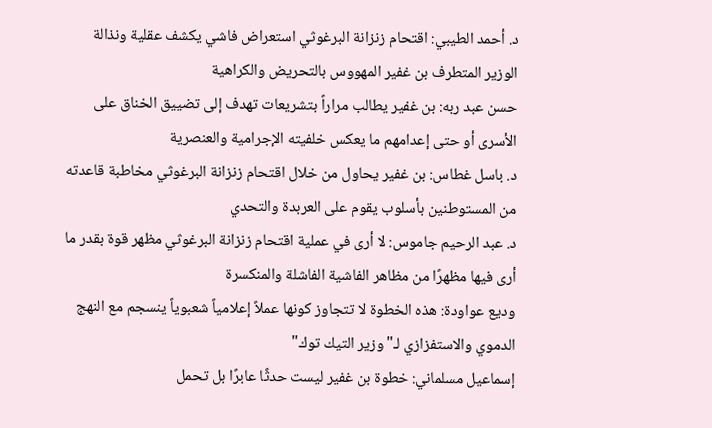د. أحمد الطيبي: اقتحام زنزانة البرغوثي استعراض فاشي يكشف عقلية ونذالة الوزير المتطرف بن غفير المهووس بالتحريض والكراهية
حسن عبد ربه: بن غفير يطالب مراراً بتشريعات تهدف إلى تضييق الخناق على الأسرى أو حتى إعدامهم ما يعكس خلفيته الإجرامية والعنصرية
د. باسل غطاس: بن غفير يحاول من خلال اقتحام زنزانة البرغوثي مخاطبة قاعدته من المستوطنين بأسلوب يقوم على العربدة والتحدي
د. عبد الرحيم جاموس: لا أرى في عملية اقتحام زنزانة البرغوثي مظهر قوة بقدر ما أرى فيها مظهرًا من مظاهر الفاشية الفاشلة والمنكسرة
وديع عواودة: هذه الخطوة لا تتجاوز كونها عملاً إعلامياً شعبوياً ينسجم مع النهج الدموي والاستفزازي لـ"وزير التيك توك"
إسماعيل مسلماني: خطوة بن غفير ليست حدثًا عابرًا بل تحمل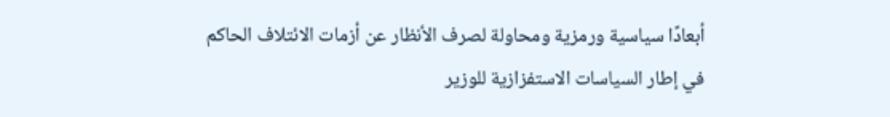أبعادًا سياسية ورمزية ومحاولة لصرف الأنظار عن أزمات الائتلاف الحاكم
في إطار السياسات الاستفزازية للوزير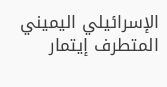الإسرائيلي اليميني المتطرف إيتمار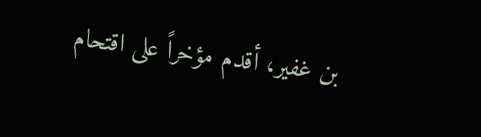بن غفير، أقدم مؤخراً على اقتحام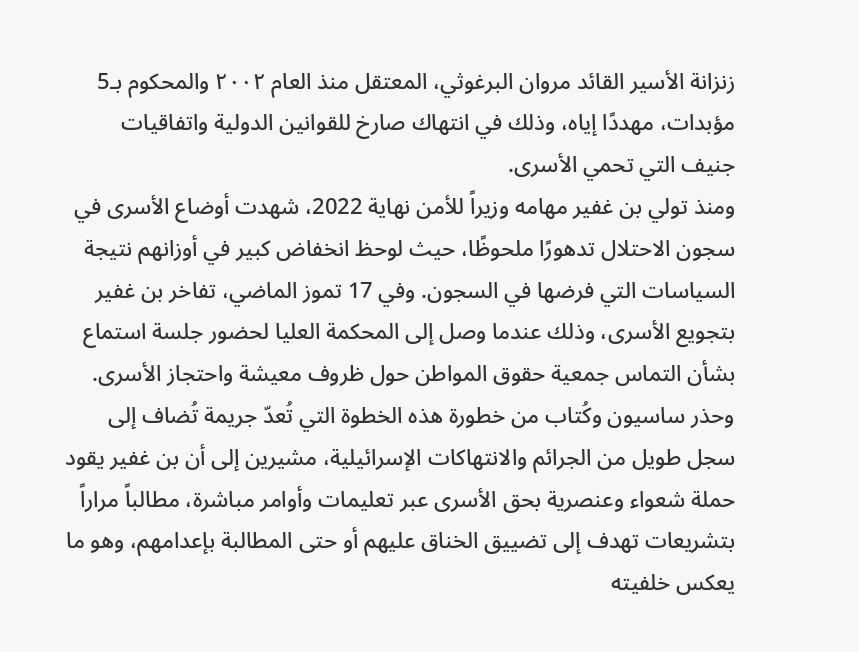زنزانة الأسير القائد مروان البرغوثي، المعتقل منذ العام ٢٠٠٢ والمحكوم بـ5 مؤبدات، مهددًا إياه، وذلك في انتهاك صارخ للقوانين الدولية واتفاقيات جنيف التي تحمي الأسرى.
ومنذ تولي بن غفير مهامه وزيراً للأمن نهاية 2022، شهدت أوضاع الأسرى في سجون الاحتلال تدهورًا ملحوظًا، حيث لوحظ انخفاض كبير في أوزانهم نتيجة السياسات التي فرضها في السجون. وفي 17 تموز الماضي، تفاخر بن غفير بتجويع الأسرى، وذلك عندما وصل إلى المحكمة العليا لحضور جلسة استماع بشأن التماس جمعية حقوق المواطن حول ظروف معيشة واحتجاز الأسرى.
وحذر ساسيون وكُتاب من خطورة هذه الخطوة التي تُعدّ جريمة تُضاف إلى سجل طويل من الجرائم والانتهاكات الإسرائيلية، مشيرين إلى أن بن غفير يقود حملة شعواء وعنصرية بحق الأسرى عبر تعليمات وأوامر مباشرة، مطالباً مراراً بتشريعات تهدف إلى تضييق الخناق عليهم أو حتى المطالبة بإعدامهم، وهو ما يعكس خلفيته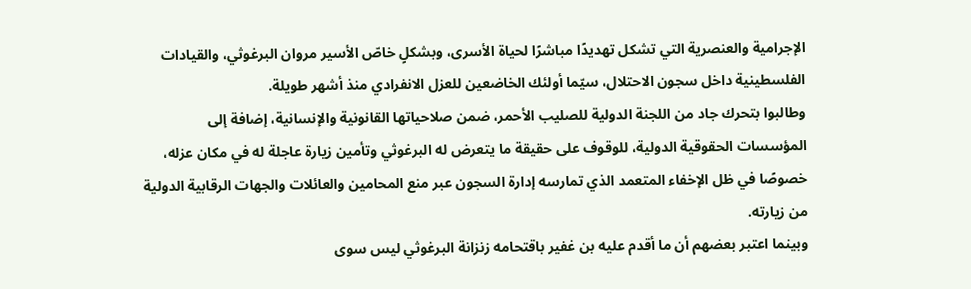الإجرامية والعنصرية التي تشكل تهديدًا مباشرًا لحياة الأسرى، وبشكلٍ خاصّ الأسير مروان البرغوثي، والقيادات الفلسطينية داخل سجون الاحتلال، سيّما أولئك الخاضعين للعزل الانفرادي منذ أشهر طويلة.
وطالبوا بتحرك جاد من اللجنة الدولية للصليب الأحمر، ضمن صلاحياتها القانونية والإنسانية، إضافة إلى المؤسسات الحقوقية الدولية، للوقوف على حقيقة ما يتعرض له البرغوثي وتأمين زيارة عاجلة له في مكان عزله، خصوصًا في ظل الإخفاء المتعمد الذي تمارسه إدارة السجون عبر منع المحامين والعائلات والجهات الرقابية الدولية من زيارته.
وبينما اعتبر بعضهم أن ما أقدم عليه بن غفير باقتحامه زنزانة البرغوثي ليس سوى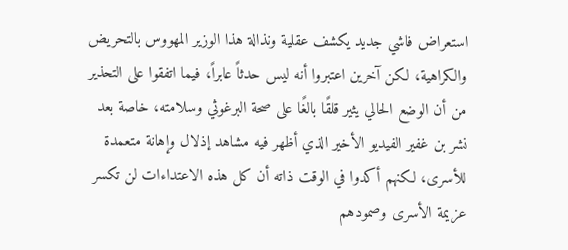استعراض فاشي جديد يكشف عقلية ونذالة هذا الوزير المهووس بالتحريض والكراهية، لكن آخرين اعتبروا أنه ليس حدثاً عابراً، فيما اتفقوا على التحذير من أن الوضع الحالي يثير قلقًا بالغًا على صحة البرغوثي وسلامته، خاصة بعد نشر بن غفير الفيديو الأخير الذي أظهر فيه مشاهد إذلال وإهانة متعمدة للأسرى، لكنهم أكدوا في الوقت ذاته أن كل هذه الاعتداءات لن تكسر عزيمة الأسرى وصمودهم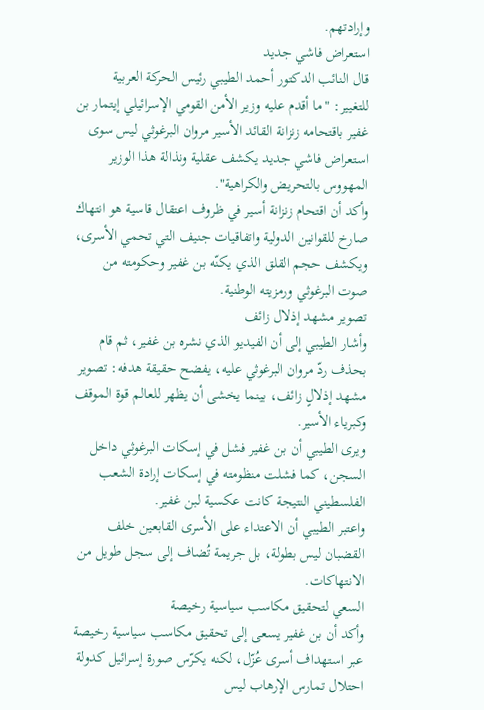وإرادتهم.
استعراض فاشي جديد
قال النائب الدكتور أحمد الطيبي رئيس الحركة العربية للتغيير: "ما أقدم عليه وزير الأمن القومي الإسرائيلي إيتمار بن غفير باقتحامه زنزانة القائد الأسير مروان البرغوثي ليس سوى استعراض فاشي جديد يكشف عقلية ونذالة هذا الوزير المهووس بالتحريض والكراهية".
وأكد أن اقتحام زنزانة أسير في ظروف اعتقال قاسية هو انتهاك صارخ للقوانين الدولية واتفاقيات جنيف التي تحمي الأسرى، ويكشف حجم القلق الذي يكنّه بن غفير وحكومته من صوت البرغوثي ورمزيته الوطنية.
تصوير مشهد إذلال زائف
وأشار الطيبي إلى أن الفيديو الذي نشره بن غفير، ثم قام بحذف ردّ مروان البرغوثي عليه، يفضح حقيقة هدفه: تصوير مشهد إذلالٍ زائف، بينما يخشى أن يظهر للعالم قوة الموقف وكبرياء الأسير.
ويرى الطيبي أن بن غفير فشل في إسكات البرغوثي داخل السجن، كما فشلت منظومته في إسكات إرادة الشعب الفلسطيني النتيجة كانت عكسية لبن غفير.
واعتبر الطيبي أن الاعتداء على الأسرى القابعين خلف القضبان ليس بطولة، بل جريمة تُضاف إلى سجل طويل من الانتهاكات.
السعي لتحقيق مكاسب سياسية رخيصة
وأكد أن بن غفير يسعى إلى تحقيق مكاسب سياسية رخيصة عبر استهداف أسرى عُزّل، لكنه يكرّس صورة إسرائيل كدولة احتلال تمارس الإرهاب ليس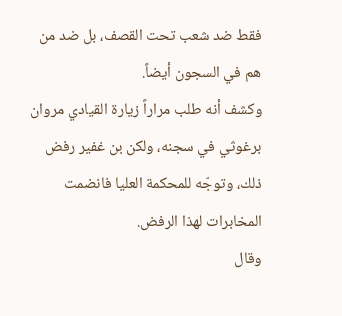فقط ضد شعب تحت القصف، بل ضد من هم في السجون أيضاً.
وكشف أنه طلب مراراً زيارة القيادي مروان برغوثي في سجنه، ولكن بن غفير رفض ذلك، وتوجّه للمحكمة العليا فانضمت المخابرات لهذا الرفض.
وقال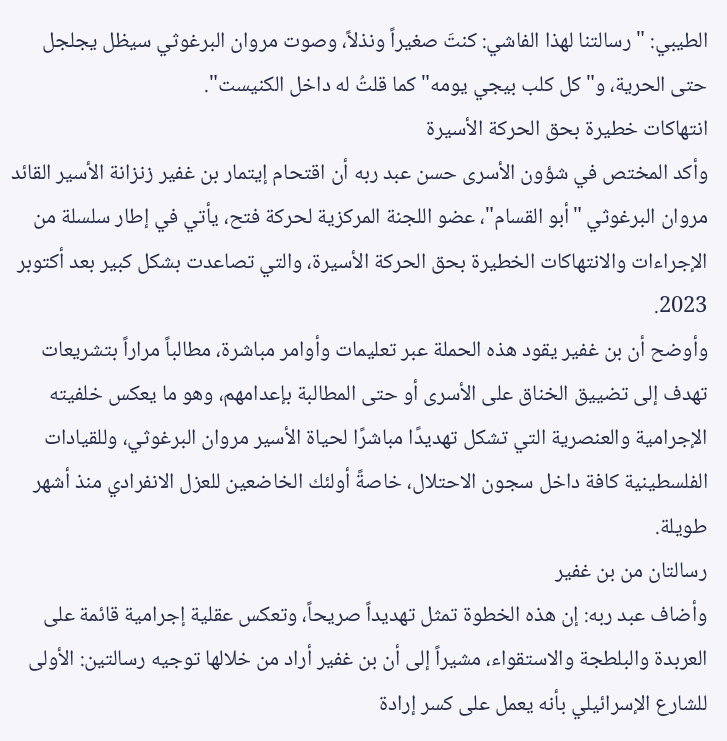الطيبي: "رسالتنا لهذا الفاشي: كنتَ صغيراً ونذلاً، وصوت مروان البرغوثي سيظل يجلجل حتى الحرية، و"كل كلب بيجي يومه" كما قلتُ له داخل الكنيست".
انتهاكات خطيرة بحق الحركة الأسيرة
وأكد المختص في شؤون الأسرى حسن عبد ربه أن اقتحام إيتمار بن غفير زنزانة الأسير القائد مروان البرغوثي "أبو القسام"، عضو اللجنة المركزية لحركة فتح، يأتي في إطار سلسلة من الإجراءات والانتهاكات الخطيرة بحق الحركة الأسيرة، والتي تصاعدت بشكل كبير بعد أكتوبر 2023.
وأوضح أن بن غفير يقود هذه الحملة عبر تعليمات وأوامر مباشرة، مطالباً مراراً بتشريعات تهدف إلى تضييق الخناق على الأسرى أو حتى المطالبة بإعدامهم، وهو ما يعكس خلفيته الإجرامية والعنصرية التي تشكل تهديدًا مباشرًا لحياة الأسير مروان البرغوثي، وللقيادات الفلسطينية كافة داخل سجون الاحتلال، خاصةً أولئك الخاضعين للعزل الانفرادي منذ أشهر طويلة.
رسالتان من بن غفير
وأضاف عبد ربه: إن هذه الخطوة تمثل تهديداً صريحاً، وتعكس عقلية إجرامية قائمة على العربدة والبلطجة والاستقواء، مشيراً إلى أن بن غفير أراد من خلالها توجيه رسالتين: الأولى للشارع الإسرائيلي بأنه يعمل على كسر إرادة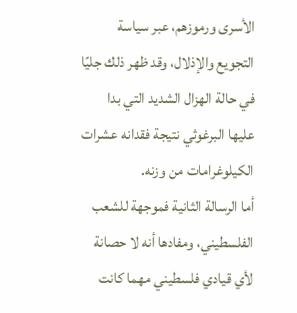الأسرى ورموزهم، عبر سياسة التجويع والإذلال، وقد ظهر ذلك جليًا في حالة الهزال الشديد التي بدا عليها البرغوثي نتيجة فقدانه عشرات الكيلوغرامات من وزنه.
أما الرسالة الثانية فموجهة للشعب الفلسطيني، ومفادها أنه لا حصانة لأي قيادي فلسطيني مهما كانت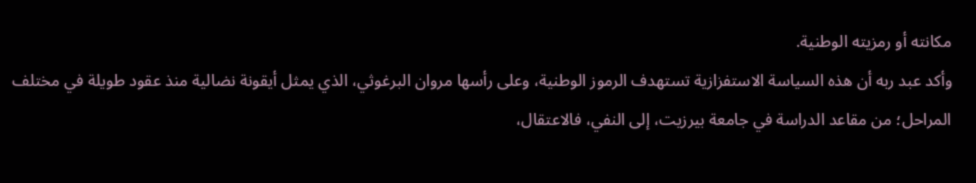مكانته أو رمزيته الوطنية.
وأكد عبد ربه أن هذه السياسة الاستفزازية تستهدف الرموز الوطنية، وعلى رأسها مروان البرغوثي، الذي يمثل أيقونة نضالية منذ عقود طويلة في مختلف المراحل؛ من مقاعد الدراسة في جامعة بيرزيت، إلى النفي، فالاعتقال،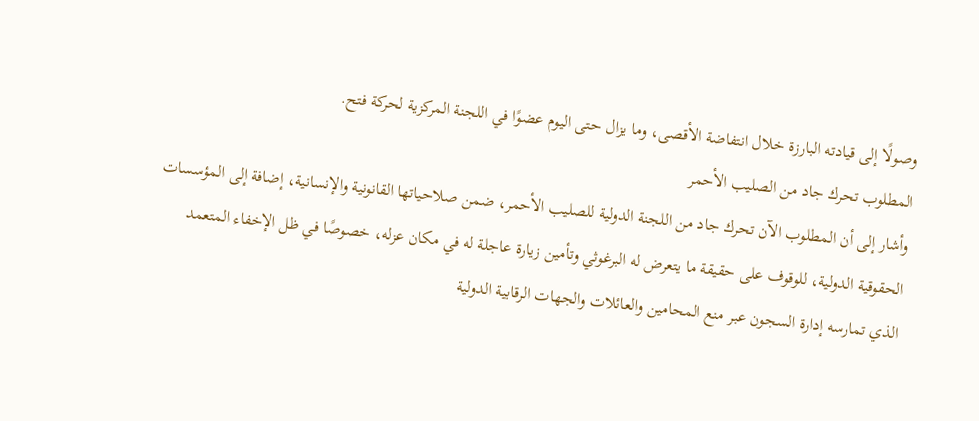وصولًا إلى قيادته البارزة خلال انتفاضة الأقصى، وما يزال حتى اليوم عضوًا في اللجنة المركزية لحركة فتح.
المطلوب تحرك جاد من الصليب الأحمر
وأشار إلى أن المطلوب الآن تحرك جاد من اللجنة الدولية للصليب الأحمر، ضمن صلاحياتها القانونية والإنسانية، إضافة إلى المؤسسات الحقوقية الدولية، للوقوف على حقيقة ما يتعرض له البرغوثي وتأمين زيارة عاجلة له في مكان عزله، خصوصًا في ظل الإخفاء المتعمد الذي تمارسه إدارة السجون عبر منع المحامين والعائلات والجهات الرقابية الدولية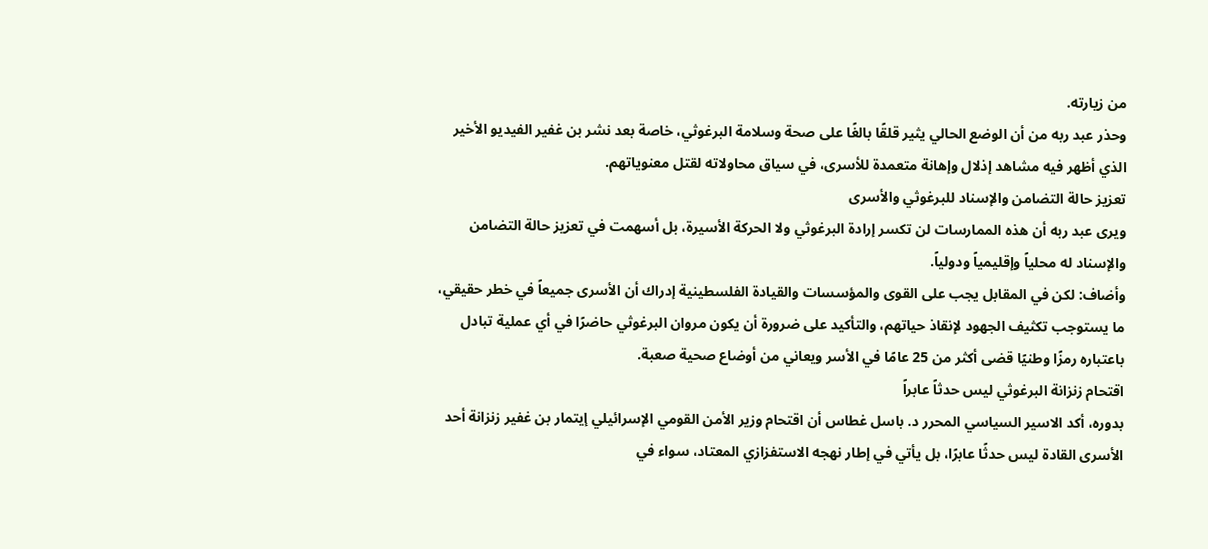من زيارته.
وحذر عبد ربه من أن الوضع الحالي يثير قلقًا بالغًا على صحة وسلامة البرغوثي، خاصة بعد نشر بن غفير الفيديو الأخير الذي أظهر فيه مشاهد إذلال وإهانة متعمدة للأسرى، في سياق محاولاته لقتل معنوياتهم.
تعزيز حالة التضامن والإسناد للبرغوثي والأسرى
ويرى عبد ربه أن هذه الممارسات لن تكسر إرادة البرغوثي ولا الحركة الأسيرة، بل أسهمت في تعزيز حالة التضامن والإسناد له محلياً وإقليمياً ودولياً.
وأضاف: لكن في المقابل يجب على القوى والمؤسسات والقيادة الفلسطينية إدراك أن الأسرى جميعاً في خطر حقيقي، ما يستوجب تكثيف الجهود لإنقاذ حياتهم، والتأكيد على ضرورة أن يكون مروان البرغوثي حاضرًا في أي عملية تبادل باعتباره رمزًا وطنيًا قضى أكثر من 25 عامًا في الأسر ويعاني من أوضاع صحية صعبة.
اقتحام زنزانة البرغوثي ليس حدثاً عابراً
بدوره، أكد الاسير السياسي المحرر د. باسل غطاس أن اقتحام وزير الأمن القومي الإسرائيلي إيتمار بن غفير زنزانة أحد الأسرى القادة ليس حدثًا عابرًا، بل يأتي في إطار نهجه الاستفزازي المعتاد، سواء في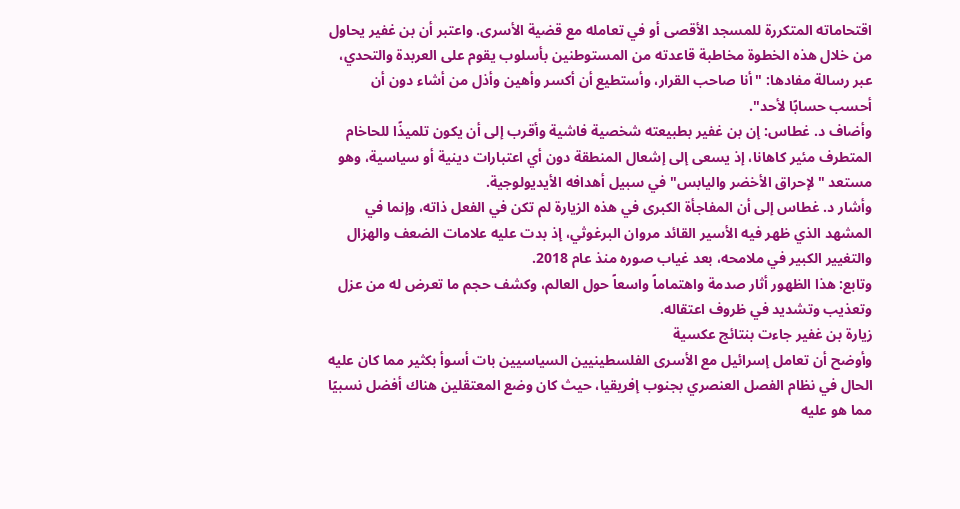اقتحاماته المتكررة للمسجد الأقصى أو في تعامله مع قضية الأسرى. واعتبر أن بن غفير يحاول من خلال هذه الخطوة مخاطبة قاعدته من المستوطنين بأسلوب يقوم على العربدة والتحدي، عبر رسالة مفادها: "أنا صاحب القرار، وأستطيع أن أكسر وأهين وأذل من أشاء دون أن أحسب حسابًا لأحد".
وأضاف د. غطاس: إن بن غفير بطبيعته شخصية فاشية وأقرب إلى أن يكون تلميذًا للحاخام المتطرف مئير كاهانا، إذ يسعى إلى إشعال المنطقة دون أي اعتبارات دينية أو سياسية، وهو مستعد "لإحراق الأخضر واليابس" في سبيل أهدافه الأيديولوجية.
وأشار د. غطاس إلى أن المفاجأة الكبرى في هذه الزيارة لم تكن في الفعل ذاته، وإنما في المشهد الذي ظهر فيه الأسير القائد مروان البرغوثي، إذ بدت عليه علامات الضعف والهزال والتغيير الكبير في ملامحه، بعد غياب صوره منذ عام 2018.
وتابع: هذا الظهور أثار صدمة واهتماماً واسعاً حول العالم، وكشف حجم ما تعرض له من عزل وتعذيب وتشديد في ظروف اعتقاله.
زيارة بن غفير جاءت بنتائج عكسية
وأوضح أن تعامل إسرائيل مع الأسرى الفلسطينيين السياسيين بات أسوأ بكثير مما كان عليه الحال في نظام الفصل العنصري بجنوب إفريقيا، حيث كان وضع المعتقلين هناك أفضل نسبيًا مما هو عليه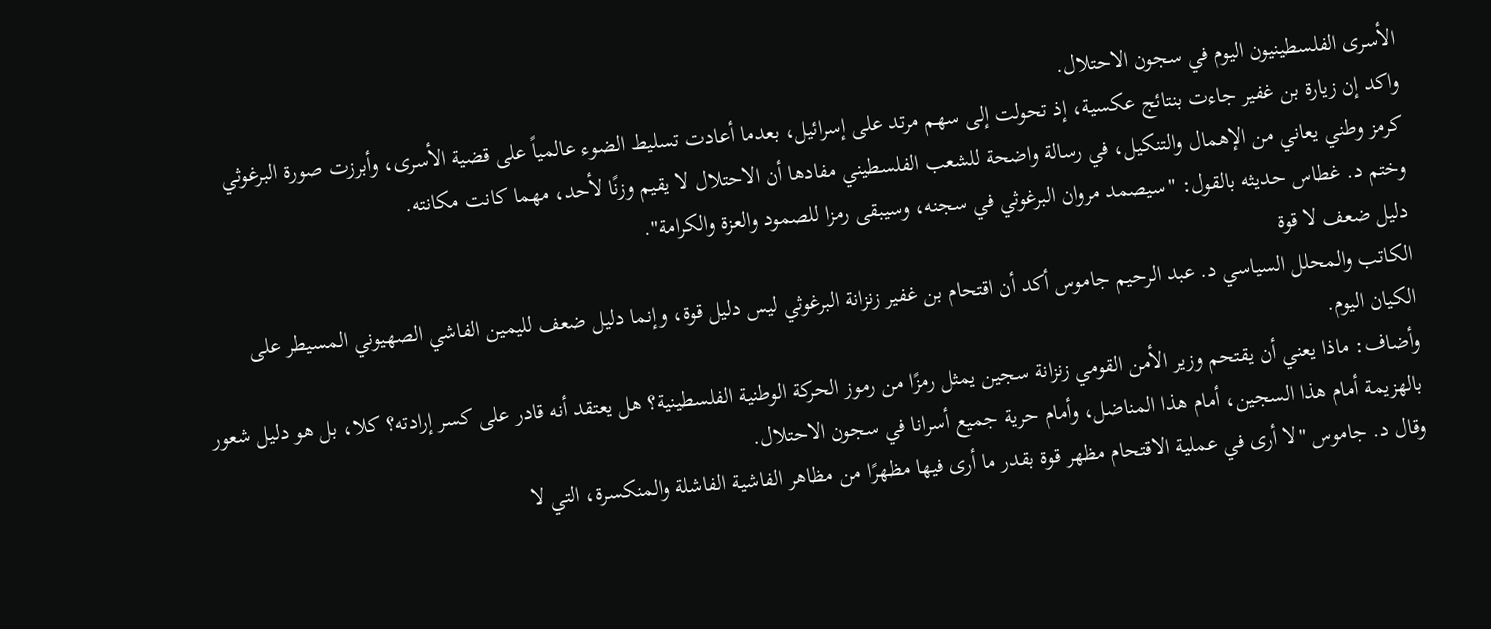الأسرى الفلسطينيون اليوم في سجون الاحتلال.
واكد إن زيارة بن غفير جاءت بنتائج عكسية، إذ تحولت إلى سهم مرتد على إسرائيل، بعدما أعادت تسليط الضوء عالمياً على قضية الأسرى، وأبرزت صورة البرغوثي كرمز وطني يعاني من الإهمال والتنكيل، في رسالة واضحة للشعب الفلسطيني مفادها أن الاحتلال لا يقيم وزنًا لأحد، مهما كانت مكانته.
وختم د. غطاس حديثه بالقول: "سيصمد مروان البرغوثي في سجنه، وسيبقى رمزا للصمود والعزة والكرامة".
دليل ضعف لا قوة
الكاتب والمحلل السياسي د. عبد الرحيم جاموس أكد أن اقتحام بن غفير زنزانة البرغوثي ليس دليل قوة، وإنما دليل ضعف لليمين الفاشي الصهيوني المسيطر على الكيان اليوم.
وأضاف: ماذا يعني أن يقتحم وزير الأمن القومي زنزانة سجين يمثل رمزًا من رموز الحركة الوطنية الفلسطينية؟ هل يعتقد أنه قادر على كسر إرادته؟ كلا، بل هو دليل شعور بالهزيمة أمام هذا السجين، أمام هذا المناضل، وأمام حرية جميع أسرانا في سجون الاحتلال.
وقال د. جاموس "لا أرى في عملية الاقتحام مظهر قوة بقدر ما أرى فيها مظهرًا من مظاهر الفاشية الفاشلة والمنكسرة، التي لا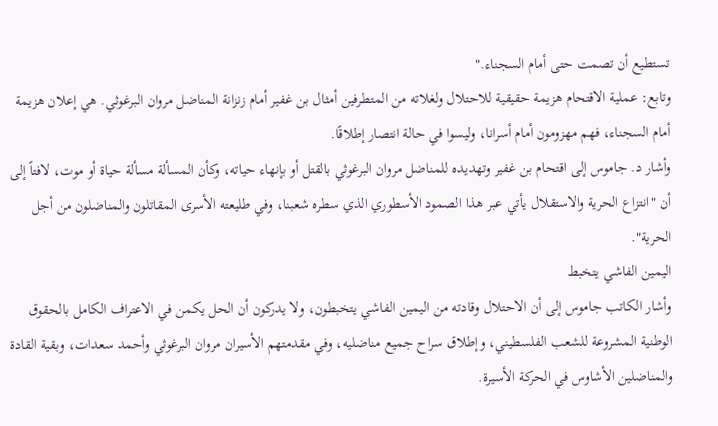تستطيع أن تصمت حتى أمام السجناء."
وتابع: عملية الاقتحام هزيمة حقيقية للاحتلال ولغلاته من المتطرفين أمثال بن غفير أمام زنزانة المناضل مروان البرغوثي. هي إعلان هزيمة أمام السجناء، فهم مهزومون أمام أسرانا، وليسوا في حالة انتصار إطلاقًا.
وأشار د. جاموس إلى اقتحام بن غفير وتهديده للمناضل مروان البرغوثي بالقتل أو بإنهاء حياته، وكأن المسألة مسألة حياة أو موت، لافتاً إلى أن "انتزاع الحرية والاستقلال يأتي عبر هذا الصمود الأسطوري الذي سطره شعبنا، وفي طليعته الأسرى المقاتلون والمناضلون من أجل الحرية".
اليمين الفاشي يتخبط
وأشار الكاتب جاموس إلى أن الاحتلال وقادته من اليمين الفاشي يتخبطون، ولا يدركون أن الحل يكمن في الاعتراف الكامل بالحقوق الوطنية المشروعة للشعب الفلسطيني، وإطلاق سراح جميع مناضليه، وفي مقدمتهم الأسيران مروان البرغوثي وأحمد سعدات، وبقية القادة والمناضلين الأشاوس في الحركة الأسيرة.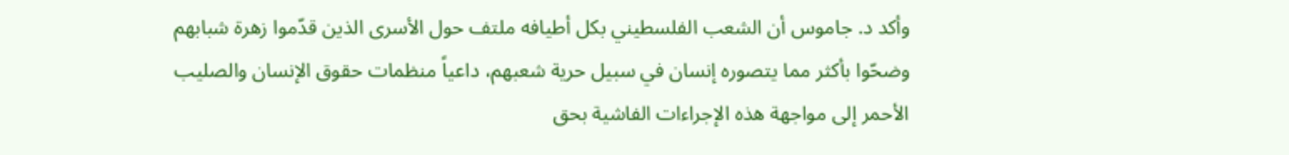وأكد د. جاموس أن الشعب الفلسطيني بكل أطيافه ملتف حول الأسرى الذين قدّموا زهرة شبابهم وضحّوا بأكثر مما يتصوره إنسان في سبيل حرية شعبهم، داعياً منظمات حقوق الإنسان والصليب الأحمر إلى مواجهة هذه الإجراءات الفاشية بحق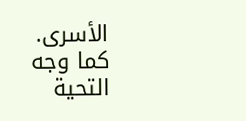الأسرى.
كما وجه التحية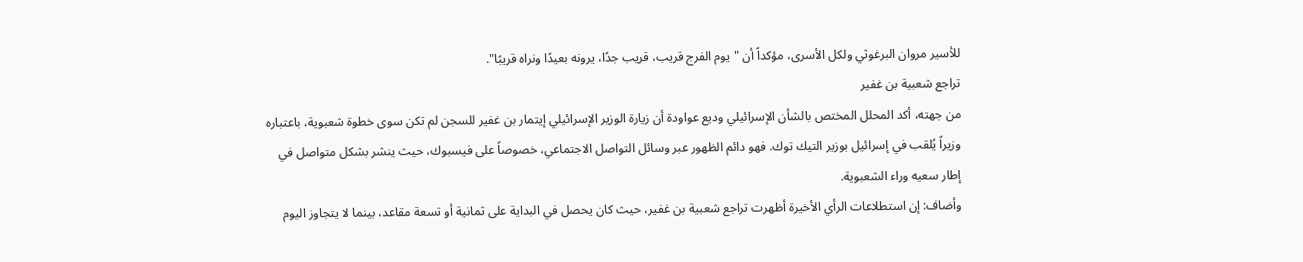للأسير مروان البرغوثي ولكل الأسرى، مؤكداً أن "يوم الفرج قريب، قريب جدًا، يرونه بعيدًا ونراه قريبًا".
تراجع شعبية بن غفير
من جهته، أكد المحلل المختص بالشأن الإسرائيلي وديع عواودة أن زيارة الوزير الإسرائيلي إيتمار بن غفير للسجن لم تكن سوى خطوة شعبوية، باعتباره وزيراً يُلقب في إسرائيل بوزير التيك توك. فهو دائم الظهور عبر وسائل التواصل الاجتماعي، خصوصاً على فيسبوك، حيث ينشر بشكل متواصل في إطار سعيه وراء الشعبوية.
وأضاف: إن استطلاعات الرأي الأخيرة أظهرت تراجع شعبية بن غفير، حيث كان يحصل في البداية على ثمانية أو تسعة مقاعد، بينما لا يتجاوز اليوم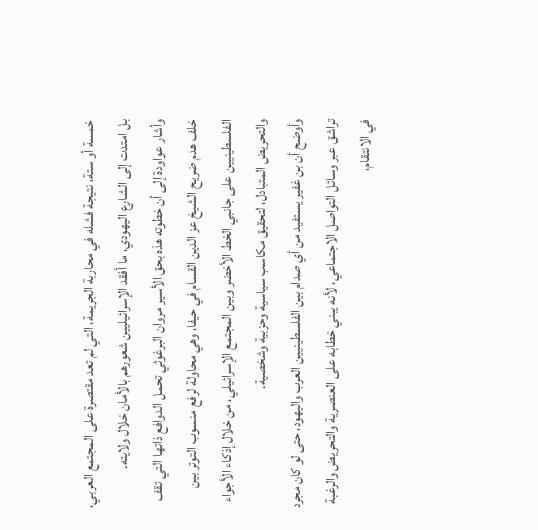خمسة أو ستة، نتيجة فشله في محاربة الجريمة، التي لم تعد مقتصرة على المجتمع العربي، بل امتدت إلى الشارع اليهودي، ما أفقد الإسرائيليين شعورهم بالأمان خلال ولايته.
وأشار عواودة إلى أن خطوته هذه بحق الأسير مروان البرغوثي تحمل الدوافع ذاتها التي تقف خلف هدم ضريح الشيخ عز الدين القسام في حيفا، وهي محاولة لرفع منسوب التوتر بين الفلسطينيين على جانبي الخط الأخضر وبين المجتمع الإسرائيلي، من خلال إذكاء الأجواء والتحريض المتبادل، لتحقيق مكاسب سياسية وحزبية وشخصية.
وأوضح أن بن غفير يستفيد من أي صدام بين الفلسطينيين العرب واليهود، حتى لو كان مجرد تراشق عبر وسائل التواصل الاجتماعي، لأنه يبني خطابه على العنصرية والتحريض والرغبة في الانتقام،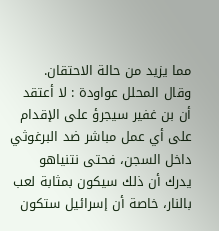مما يزيد من حالة الاحتقان.
وقال المحلل عواودة : لا أعتقد أن بن غفير سيجرؤ على الإقدام على أي عمل مباشر ضد البرغوثي داخل السجن، فحتى نتنياهو يدرك أن ذلك سيكون بمثابة لعب بالنار، خاصة أن إسرائيل ستكون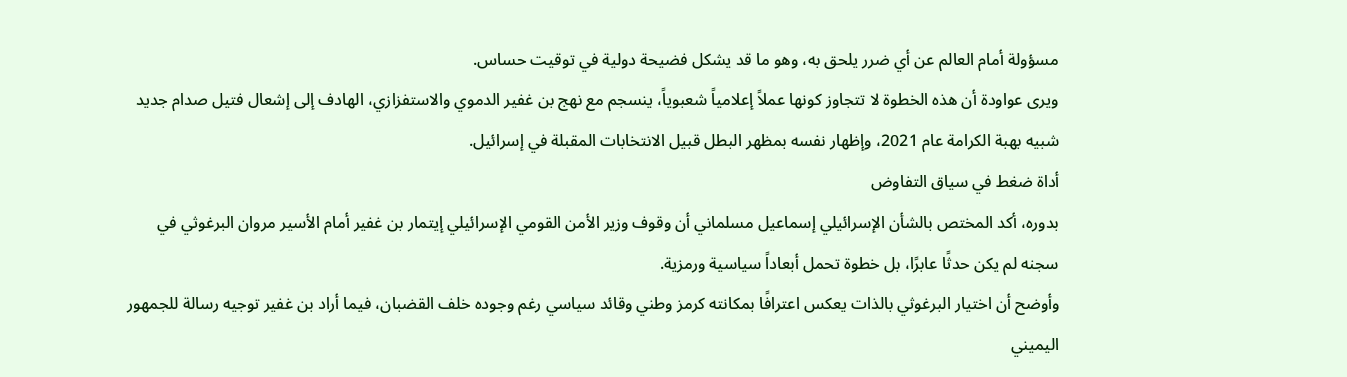مسؤولة أمام العالم عن أي ضرر يلحق به، وهو ما قد يشكل فضيحة دولية في توقيت حساس.
ويرى عواودة أن هذه الخطوة لا تتجاوز كونها عملاً إعلامياً شعبوياً، ينسجم مع نهج بن غفير الدموي والاستفزازي، الهادف إلى إشعال فتيل صدام جديد شبيه بهبة الكرامة عام 2021، وإظهار نفسه بمظهر البطل قبيل الانتخابات المقبلة في إسرائيل.
أداة ضغط في سياق التفاوض
بدوره، أكد المختص بالشأن الإسرائيلي إسماعيل مسلماني أن وقوف وزير الأمن القومي الإسرائيلي إيتمار بن غفير أمام الأسير مروان البرغوثي في سجنه لم يكن حدثًا عابرًا، بل خطوة تحمل أبعاداً سياسية ورمزية.
وأوضح أن اختيار البرغوثي بالذات يعكس اعترافًا بمكانته كرمز وطني وقائد سياسي رغم وجوده خلف القضبان، فيما أراد بن غفير توجيه رسالة للجمهور اليميني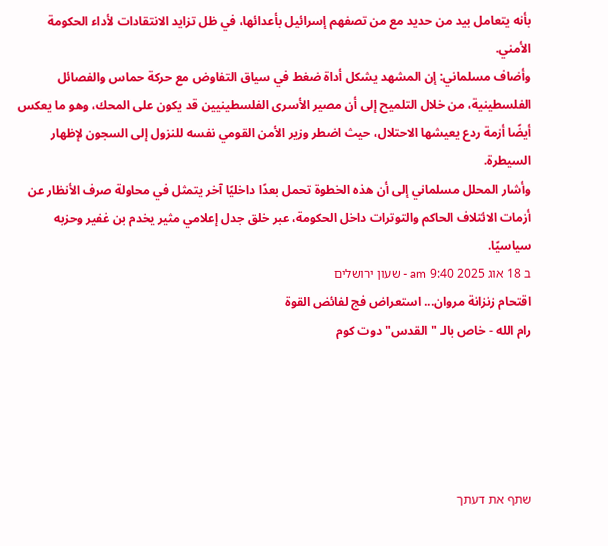بأنه يتعامل بيد من حديد مع من تصفهم إسرائيل بأعدائها، في ظل تزايد الانتقادات لأداء الحكومة الأمني.
وأضاف مسلماني: إن المشهد يشكل أداة ضغط في سياق التفاوض مع حركة حماس والفصائل الفلسطينية، من خلال التلميح إلى أن مصير الأسرى الفلسطينيين قد يكون على المحك، وهو ما يعكس أيضًا أزمة ردع يعيشها الاحتلال، حيث اضطر وزير الأمن القومي نفسه للنزول إلى السجون لإظهار السيطرة.
وأشار المحلل مسلماني إلى أن هذه الخطوة تحمل بعدًا داخليًا آخر يتمثل في محاولة صرف الأنظار عن أزمات الائتلاف الحاكم والتوترات داخل الحكومة، عبر خلق جدل إعلامي مثير يخدم بن غفير وحزبه سياسيًا.
ב 18 אוג 2025 9:40 am - שעון ירושלים
اقتحام زنزانة مروان... استعراض فج لفائض القوة
رام الله - خاص بالـ "القدس" دوت كوم





שתף את דעתך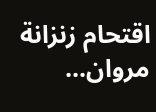اقتحام زنزانة مروان...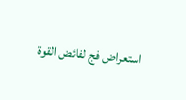استعراض فج لفائض القوة